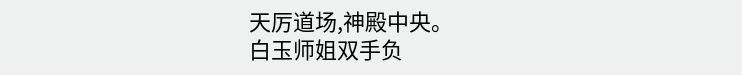天厉道场,神殿中央。
白玉师姐双手负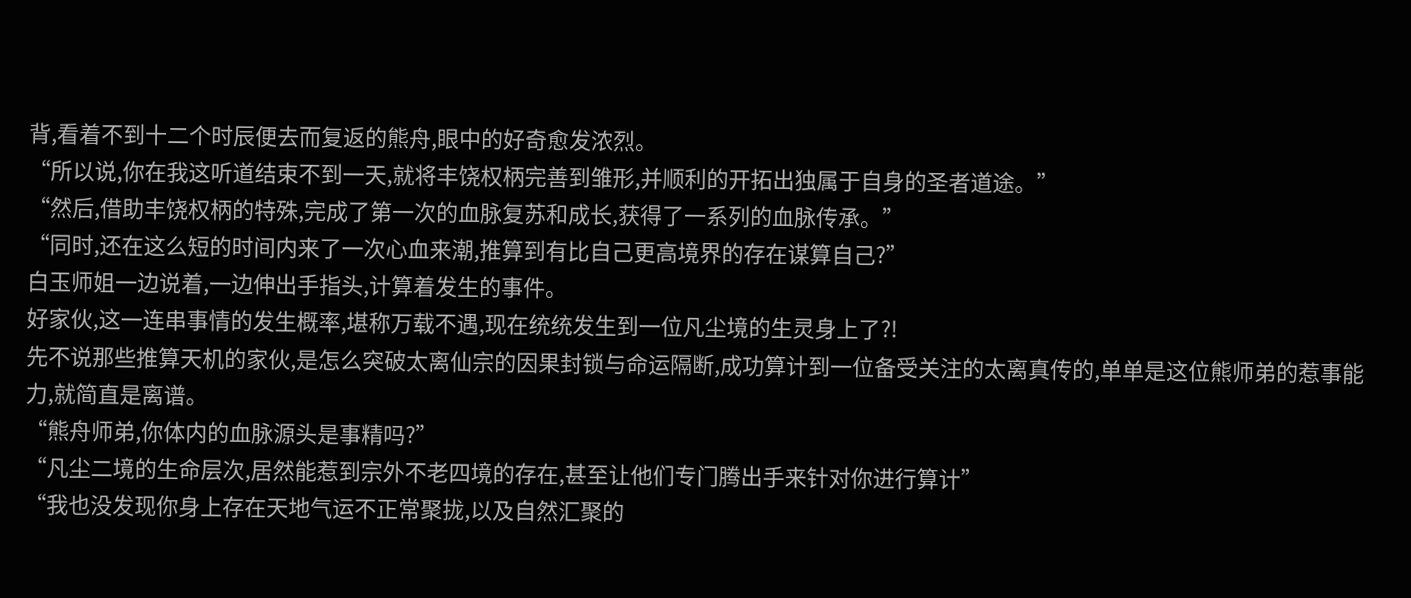背,看着不到十二个时辰便去而复返的熊舟,眼中的好奇愈发浓烈。
“所以说,你在我这听道结束不到一天,就将丰饶权柄完善到雏形,并顺利的开拓出独属于自身的圣者道途。”
“然后,借助丰饶权柄的特殊,完成了第一次的血脉复苏和成长,获得了一系列的血脉传承。”
“同时,还在这么短的时间内来了一次心血来潮,推算到有比自己更高境界的存在谋算自己?”
白玉师姐一边说着,一边伸出手指头,计算着发生的事件。
好家伙,这一连串事情的发生概率,堪称万载不遇,现在统统发生到一位凡尘境的生灵身上了?!
先不说那些推算天机的家伙,是怎么突破太离仙宗的因果封锁与命运隔断,成功算计到一位备受关注的太离真传的,单单是这位熊师弟的惹事能力,就简直是离谱。
“熊舟师弟,你体内的血脉源头是事精吗?”
“凡尘二境的生命层次,居然能惹到宗外不老四境的存在,甚至让他们专门腾出手来针对你进行算计”
“我也没发现你身上存在天地气运不正常聚拢,以及自然汇聚的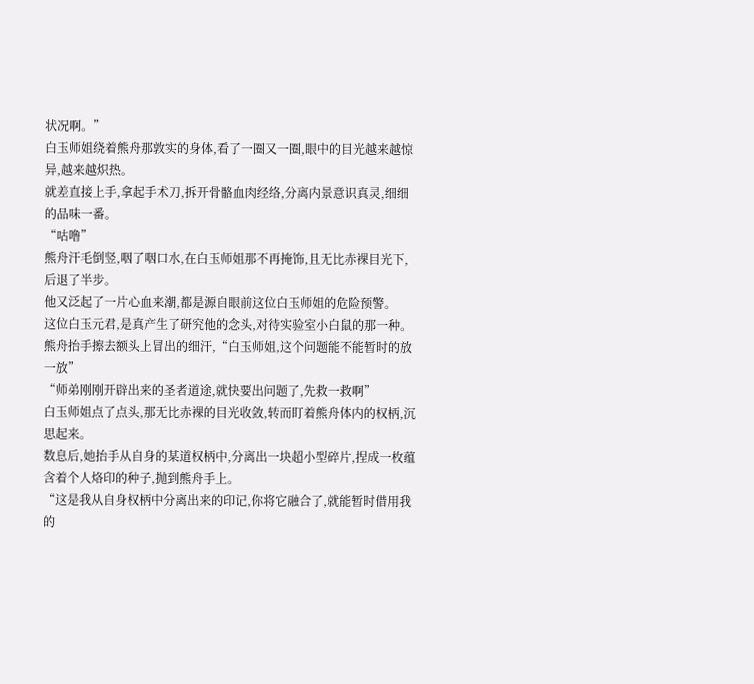状况啊。”
白玉师姐绕着熊舟那敦实的身体,看了一圈又一圈,眼中的目光越来越惊异,越来越炽热。
就差直接上手,拿起手术刀,拆开骨骼血肉经络,分离内景意识真灵,细细的品味一番。
“咕噜”
熊舟汗毛倒竖,咽了咽口水,在白玉师姐那不再掩饰,且无比赤裸目光下,后退了半步。
他又泛起了一片心血来潮,都是源自眼前这位白玉师姐的危险预警。
这位白玉元君,是真产生了研究他的念头,对待实验室小白鼠的那一种。
熊舟抬手擦去额头上冒出的细汗,“白玉师姐,这个问题能不能暂时的放一放”
“师弟刚刚开辟出来的圣者道途,就快要出问题了,先救一救啊”
白玉师姐点了点头,那无比赤裸的目光收敛,转而盯着熊舟体内的权柄,沉思起来。
数息后,她抬手从自身的某道权柄中,分离出一块超小型碎片,捏成一枚蕴含着个人烙印的种子,抛到熊舟手上。
“这是我从自身权柄中分离出来的印记,你将它融合了,就能暂时借用我的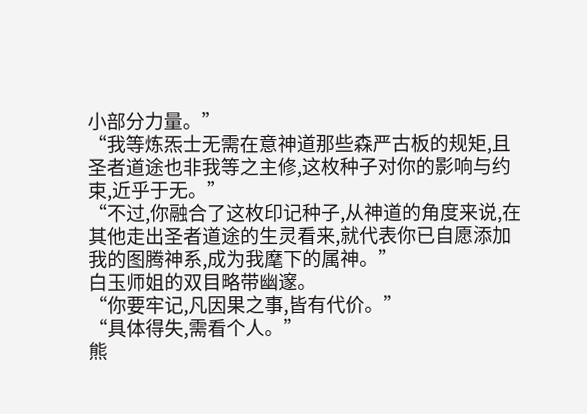小部分力量。”
“我等炼炁士无需在意神道那些森严古板的规矩,且圣者道途也非我等之主修,这枚种子对你的影响与约束,近乎于无。”
“不过,你融合了这枚印记种子,从神道的角度来说,在其他走出圣者道途的生灵看来,就代表你已自愿添加我的图腾神系,成为我麾下的属神。”
白玉师姐的双目略带幽邃。
“你要牢记,凡因果之事,皆有代价。”
“具体得失,需看个人。”
熊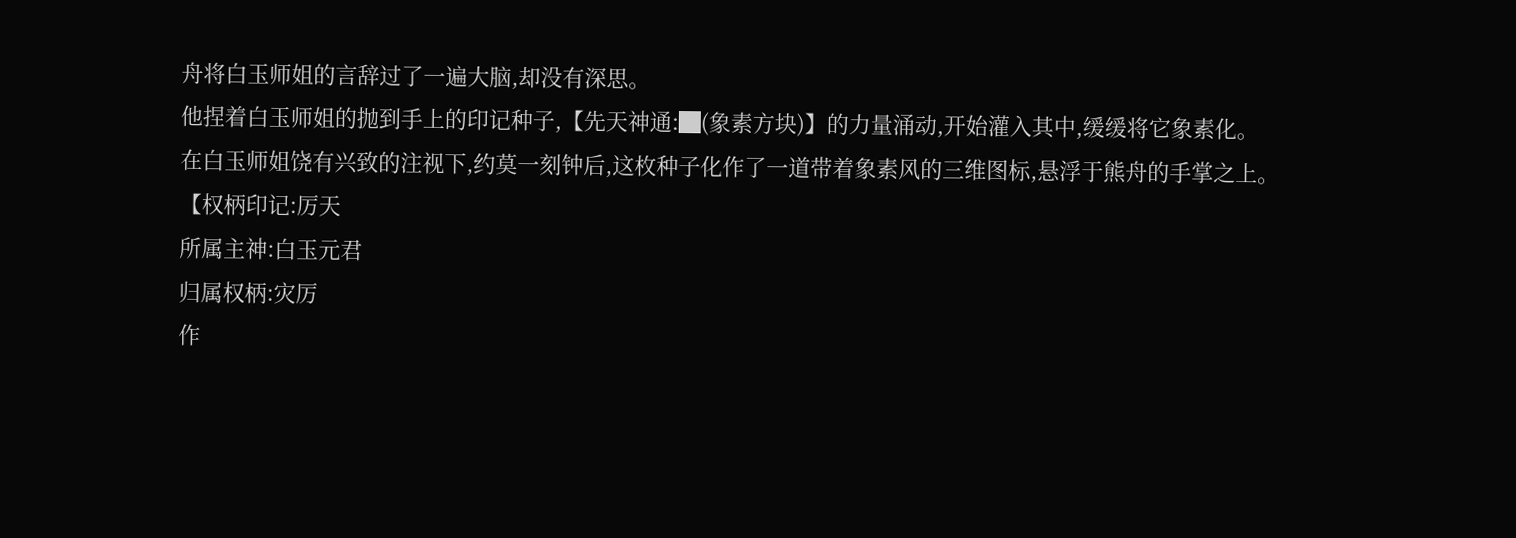舟将白玉师姐的言辞过了一遍大脑,却没有深思。
他捏着白玉师姐的抛到手上的印记种子,【先天神通:█(象素方块)】的力量涌动,开始灌入其中,缓缓将它象素化。
在白玉师姐饶有兴致的注视下,约莫一刻钟后,这枚种子化作了一道带着象素风的三维图标,悬浮于熊舟的手掌之上。
【权柄印记:厉天
所属主神:白玉元君
归属权柄:灾厉
作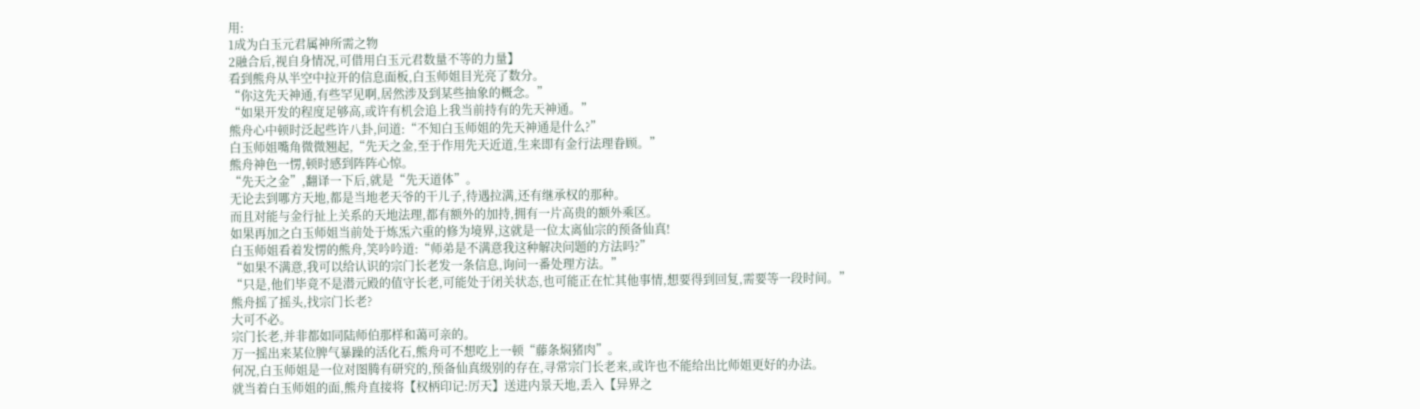用:
1成为白玉元君属神所需之物
2融合后,视自身情况,可借用白玉元君数量不等的力量】
看到熊舟从半空中拉开的信息面板,白玉师姐目光亮了数分。
“你这先天神通,有些罕见啊,居然涉及到某些抽象的概念。”
“如果开发的程度足够高,或许有机会追上我当前持有的先天神通。”
熊舟心中顿时泛起些许八卦,问道:“不知白玉师姐的先天神通是什么?”
白玉师姐嘴角微微翘起,“先天之金,至于作用先天近道,生来即有金行法理眷顾。”
熊舟神色一愣,顿时感到阵阵心惊。
“先天之金”,翻译一下后,就是“先天道体”。
无论去到哪方天地,都是当地老天爷的干儿子,待遇拉满,还有继承权的那种。
而且对能与金行扯上关系的天地法理,都有额外的加持,拥有一片高贵的额外乘区。
如果再加之白玉师姐当前处于炼炁六重的修为境界,这就是一位太离仙宗的预备仙真!
白玉师姐看着发愣的熊舟,笑吟吟道:“师弟是不满意我这种解决问题的方法吗?”
“如果不满意,我可以给认识的宗门长老发一条信息,询问一番处理方法。”
“只是,他们毕竟不是潜元殿的值守长老,可能处于闭关状态,也可能正在忙其他事情,想要得到回复,需要等一段时间。”
熊舟摇了摇头,找宗门长老?
大可不必。
宗门长老,并非都如同陆师伯那样和蔼可亲的。
万一摇出来某位脾气暴躁的活化石,熊舟可不想吃上一顿“藤条焖猪肉”。
何况,白玉师姐是一位对图腾有研究的,预备仙真级别的存在,寻常宗门长老来,或许也不能给出比师姐更好的办法。
就当着白玉师姐的面,熊舟直接将【权柄印记:厉天】送进内景天地,丢入【异界之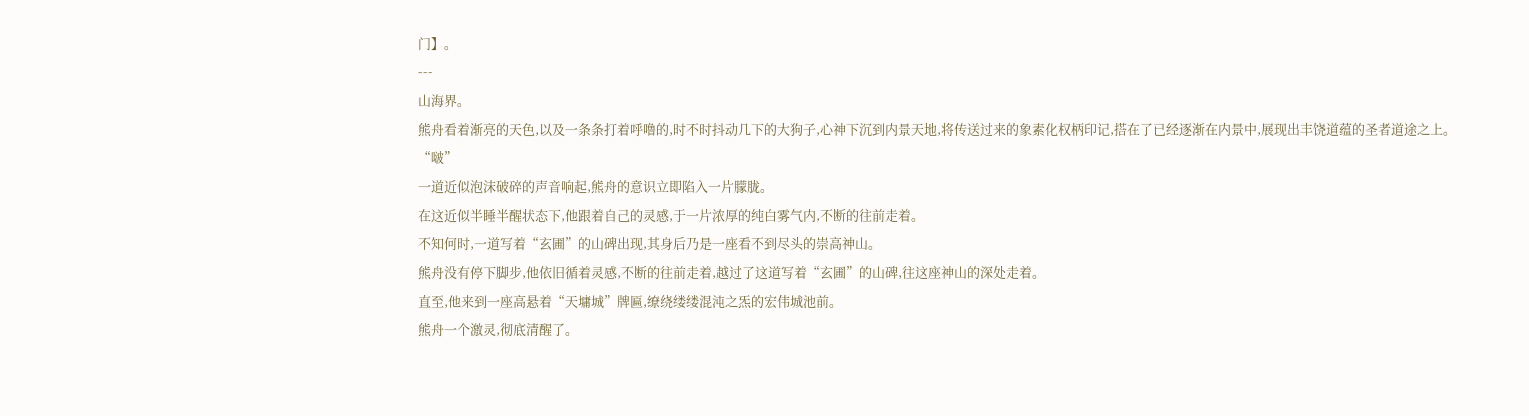门】。
---
山海界。
熊舟看着渐亮的天色,以及一条条打着呼噜的,时不时抖动几下的大狗子,心神下沉到内景天地,将传送过来的象素化权柄印记,搭在了已经逐渐在内景中,展现出丰饶道蕴的圣者道途之上。
“啵”
一道近似泡沫破碎的声音响起,熊舟的意识立即陷入一片朦胧。
在这近似半睡半醒状态下,他跟着自己的灵感,于一片浓厚的纯白雾气内,不断的往前走着。
不知何时,一道写着“玄圃”的山碑出现,其身后乃是一座看不到尽头的崇高神山。
熊舟没有停下脚步,他依旧循着灵感,不断的往前走着,越过了这道写着“玄圃”的山碑,往这座神山的深处走着。
直至,他来到一座高悬着“天墉城”牌匾,缭绕缕缕混沌之炁的宏伟城池前。
熊舟一个激灵,彻底清醒了。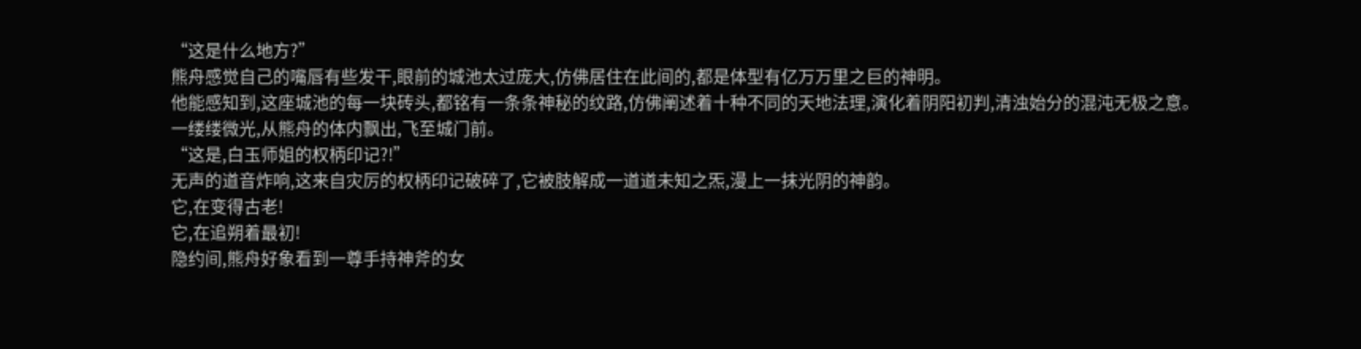“这是什么地方?”
熊舟感觉自己的嘴唇有些发干,眼前的城池太过庞大,仿佛居住在此间的,都是体型有亿万万里之巨的神明。
他能感知到,这座城池的每一块砖头,都铭有一条条神秘的纹路,仿佛阐述着十种不同的天地法理,演化着阴阳初判,清浊始分的混沌无极之意。
一缕缕微光,从熊舟的体内飘出,飞至城门前。
“这是,白玉师姐的权柄印记?!”
无声的道音炸响,这来自灾厉的权柄印记破碎了,它被肢解成一道道未知之炁,漫上一抹光阴的神韵。
它,在变得古老!
它,在追朔着最初!
隐约间,熊舟好象看到一尊手持神斧的女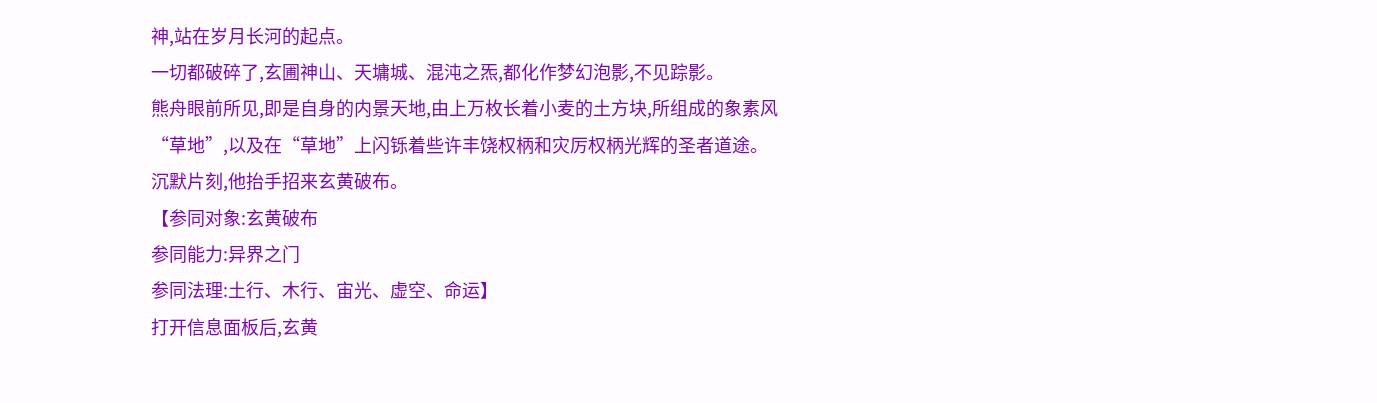神,站在岁月长河的起点。
一切都破碎了,玄圃神山、天墉城、混沌之炁,都化作梦幻泡影,不见踪影。
熊舟眼前所见,即是自身的内景天地,由上万枚长着小麦的土方块,所组成的象素风“草地”,以及在“草地”上闪铄着些许丰饶权柄和灾厉权柄光辉的圣者道途。
沉默片刻,他抬手招来玄黄破布。
【参同对象:玄黄破布
参同能力:异界之门
参同法理:土行、木行、宙光、虚空、命运】
打开信息面板后,玄黄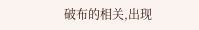破布的相关,出现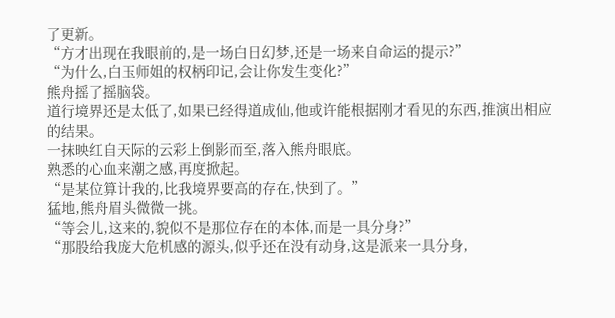了更新。
“方才出现在我眼前的,是一场白日幻梦,还是一场来自命运的提示?”
“为什么,白玉师姐的权柄印记,会让你发生变化?”
熊舟摇了摇脑袋。
道行境界还是太低了,如果已经得道成仙,他或许能根据刚才看见的东西,推演出相应的结果。
一抹映红自天际的云彩上倒影而至,落入熊舟眼底。
熟悉的心血来潮之感,再度掀起。
“是某位算计我的,比我境界要高的存在,快到了。”
猛地,熊舟眉头微微一挑。
“等会儿,这来的,貌似不是那位存在的本体,而是一具分身?”
“那股给我庞大危机感的源头,似乎还在没有动身,这是派来一具分身,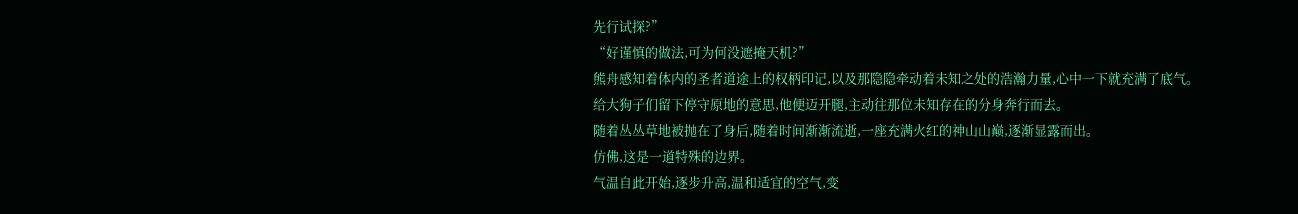先行试探?”
“好谨慎的做法,可为何没遮掩天机?”
熊舟感知着体内的圣者道途上的权柄印记,以及那隐隐牵动着未知之处的浩瀚力量,心中一下就充满了底气。
给大狗子们留下停守原地的意思,他便迈开腿,主动往那位未知存在的分身奔行而去。
随着丛丛草地被抛在了身后,随着时间渐渐流逝,一座充满火红的神山山巅,逐渐显露而出。
仿佛,这是一道特殊的边界。
气温自此开始,逐步升高,温和适宜的空气,变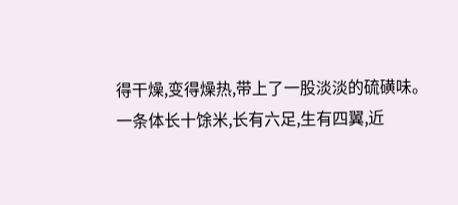得干燥,变得燥热,带上了一股淡淡的硫磺味。
一条体长十馀米,长有六足,生有四翼,近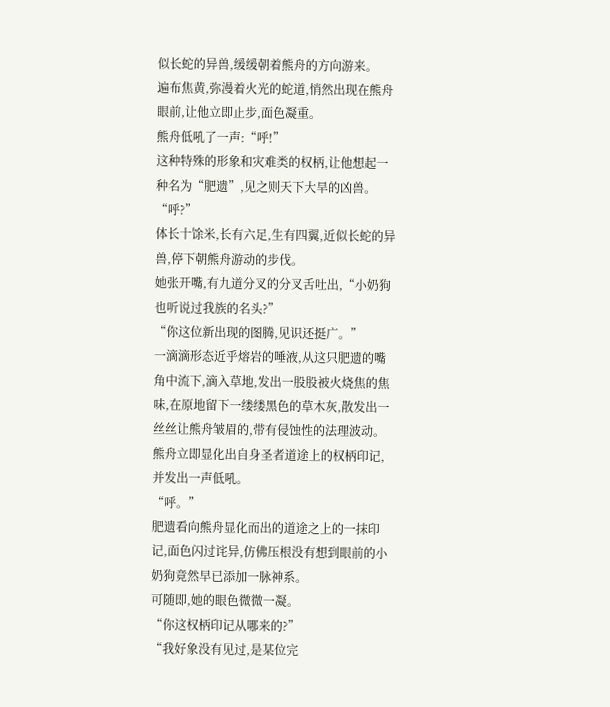似长蛇的异兽,缓缓朝着熊舟的方向游来。
遍布焦黄,弥漫着火光的蛇道,悄然出现在熊舟眼前,让他立即止步,面色凝重。
熊舟低吼了一声:“呼!”
这种特殊的形象和灾难类的权柄,让他想起一种名为“肥遗”,见之则天下大旱的凶兽。
“呼?”
体长十馀米,长有六足,生有四翼,近似长蛇的异兽,停下朝熊舟游动的步伐。
她张开嘴,有九道分叉的分叉舌吐出,“小奶狗也听说过我族的名头?”
“你这位新出现的图腾,见识还挺广。”
一滴滴形态近乎熔岩的唾液,从这只肥遗的嘴角中流下,滴入草地,发出一股股被火烧焦的焦味,在原地留下一缕缕黑色的草木灰,散发出一丝丝让熊舟皱眉的,带有侵蚀性的法理波动。
熊舟立即显化出自身圣者道途上的权柄印记,并发出一声低吼。
“呼。”
肥遗看向熊舟显化而出的道途之上的一抹印记,面色闪过诧异,仿佛压根没有想到眼前的小奶狗竟然早已添加一脉神系。
可随即,她的眼色微微一凝。
“你这权柄印记从哪来的?”
“我好象没有见过,是某位完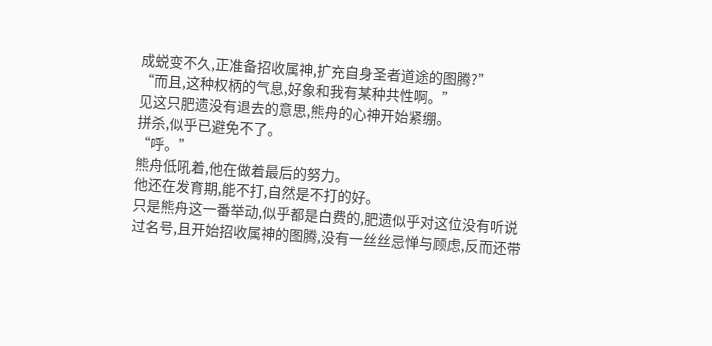成蜕变不久,正准备招收属神,扩充自身圣者道途的图腾?”
“而且,这种权柄的气息,好象和我有某种共性啊。”
见这只肥遗没有退去的意思,熊舟的心神开始紧绷。
拼杀,似乎已避免不了。
“呼。”
熊舟低吼着,他在做着最后的努力。
他还在发育期,能不打,自然是不打的好。
只是熊舟这一番举动,似乎都是白费的,肥遗似乎对这位没有听说过名号,且开始招收属神的图腾,没有一丝丝忌惮与顾虑,反而还带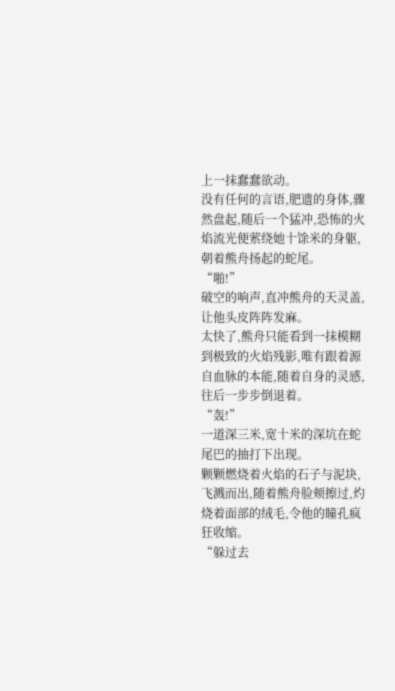上一抹蠢蠢欲动。
没有任何的言语,肥遗的身体,骤然盘起,随后一个猛冲,恐怖的火焰流光便萦绕她十馀米的身躯,朝着熊舟扬起的蛇尾。
“啪!”
破空的响声,直冲熊舟的天灵盖,让他头皮阵阵发麻。
太快了,熊舟只能看到一抹模糊到极致的火焰残影,唯有跟着源自血脉的本能,随着自身的灵感,往后一步步倒退着。
“轰!”
一道深三米,宽十米的深坑在蛇尾巴的抽打下出现。
颗颗燃烧着火焰的石子与泥块,飞溅而出,随着熊舟脸颊擦过,灼烧着面部的绒毛,令他的瞳孔疯狂收缩。
“躲过去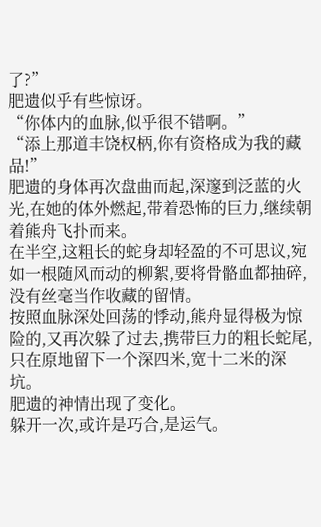了?”
肥遗似乎有些惊讶。
“你体内的血脉,似乎很不错啊。”
“添上那道丰饶权柄,你有资格成为我的藏品!”
肥遗的身体再次盘曲而起,深邃到泛蓝的火光,在她的体外燃起,带着恐怖的巨力,继续朝着熊舟飞扑而来。
在半空,这粗长的蛇身却轻盈的不可思议,宛如一根随风而动的柳絮,要将骨骼血都抽碎,没有丝毫当作收藏的留情。
按照血脉深处回荡的悸动,熊舟显得极为惊险的,又再次躲了过去,携带巨力的粗长蛇尾,只在原地留下一个深四米,宽十二米的深坑。
肥遗的神情出现了变化。
躲开一次,或许是巧合,是运气。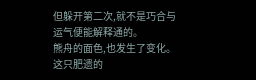但躲开第二次,就不是巧合与运气便能解释通的。
熊舟的面色,也发生了变化。
这只肥遗的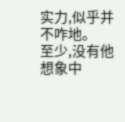实力,似乎并不咋地。
至少,没有他想象中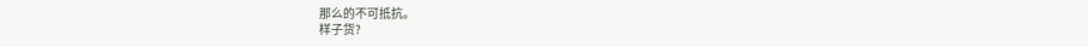那么的不可抵抗。
样子货?